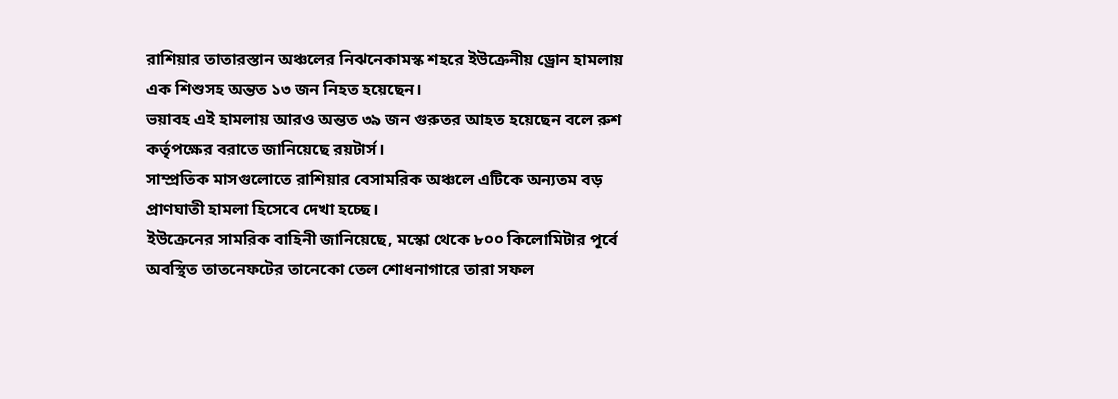রাশিয়ার তাতারস্তান অঞ্চলের নিঝনেকামস্ক শহরে ইউক্রেনীয় ড্রোন হামলায় এক শিশুসহ অন্তত ১৩ জন নিহত হয়েছেন।
ভয়াবহ এই হামলায় আরও অন্তত ৩৯ জন গুরুতর আহত হয়েছেন বলে রুশ কর্তৃপক্ষের বরাতে জানিয়েছে রয়টার্স।
সাম্প্রতিক মাসগুলোতে রাশিয়ার বেসামরিক অঞ্চলে এটিকে অন্যতম বড় প্রাণঘাতী হামলা হিসেবে দেখা হচ্ছে।
ইউক্রেনের সামরিক বাহিনী জানিয়েছে, মস্কো থেকে ৮০০ কিলোমিটার পূর্বে অবস্থিত তাতনেফটের তানেকো তেল শোধনাগারে তারা সফল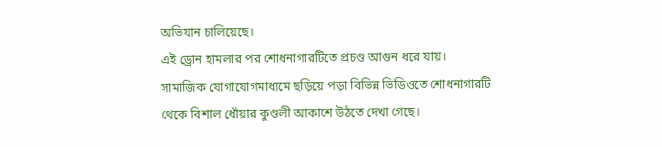অভিযান চালিয়েছে।
এই ড্রোন হামলার পর শোধনাগারটিতে প্রচণ্ড আগুন ধরে যায়। সামাজিক যোগাযোগমাধ্যমে ছড়িয়ে পড়া বিভিন্ন ভিডিওতে শোধনাগারটি থেকে বিশাল ধোঁয়ার কুণ্ডলী আকাশে উঠতে দেখা গেছে।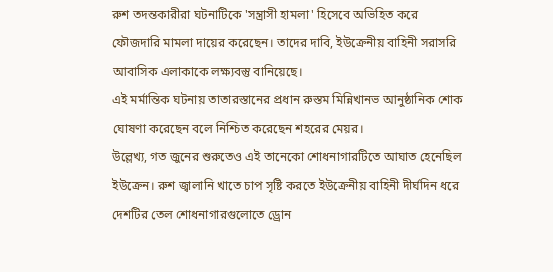রুশ তদন্তকারীরা ঘটনাটিকে 'সন্ত্রাসী হামলা' হিসেবে অভিহিত করে ফৌজদারি মামলা দায়ের করেছেন। তাদের দাবি, ইউক্রেনীয় বাহিনী সরাসরি আবাসিক এলাকাকে লক্ষ্যবস্তু বানিয়েছে।
এই মর্মান্তিক ঘটনায় তাতারস্তানের প্রধান রুস্তম মিন্নিখানভ আনুষ্ঠানিক শোক ঘোষণা করেছেন বলে নিশ্চিত করেছেন শহরের মেয়র।
উল্লেখ্য, গত জুনের শুরুতেও এই তানেকো শোধনাগারটিতে আঘাত হেনেছিল ইউক্রেন। রুশ জ্বালানি খাতে চাপ সৃষ্টি করতে ইউক্রেনীয় বাহিনী দীর্ঘদিন ধরে দেশটির তেল শোধনাগারগুলোতে ড্রোন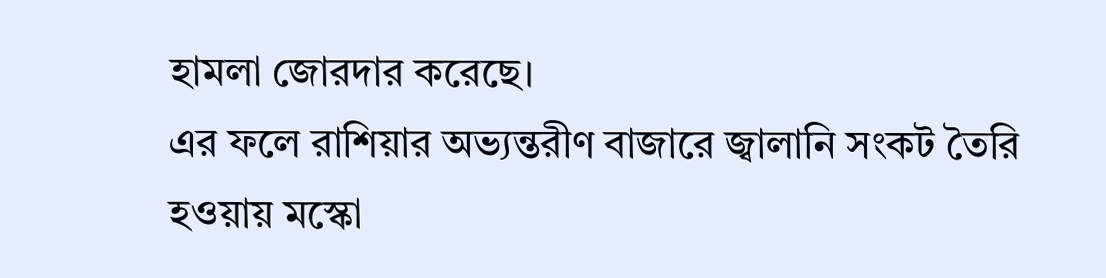হামলা জোরদার করেছে।
এর ফলে রাশিয়ার অভ্যন্তরীণ বাজারে জ্বালানি সংকট তৈরি হওয়ায় মস্কো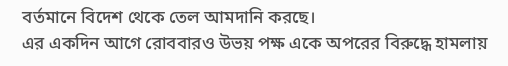বর্তমানে বিদেশ থেকে তেল আমদানি করছে।
এর একদিন আগে রোববারও উভয় পক্ষ একে অপরের বিরুদ্ধে হামলায়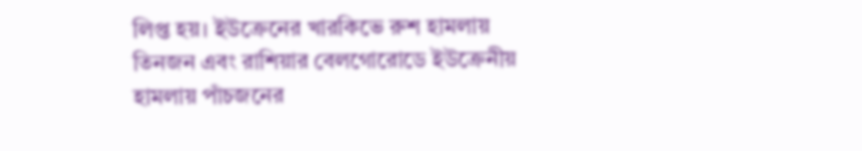লিপ্ত হয়। ইউক্রেনের খারকিভে রুশ হামলায় তিনজন এবং রাশিয়ার বেলগোরোডে ইউক্রেনীয় হামলায় পাঁচজনের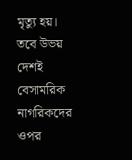মৃত্যু হয়।
তবে উভয় দেশই বেসামরিক নাগরিকদের ওপর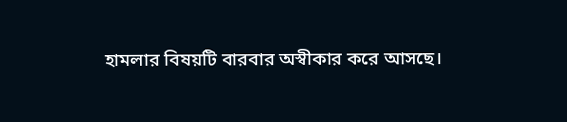হামলার বিষয়টি বারবার অস্বীকার করে আসছে।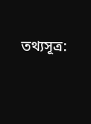তথ্যসূত্র: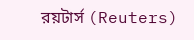রয়টার্স (Reuters)